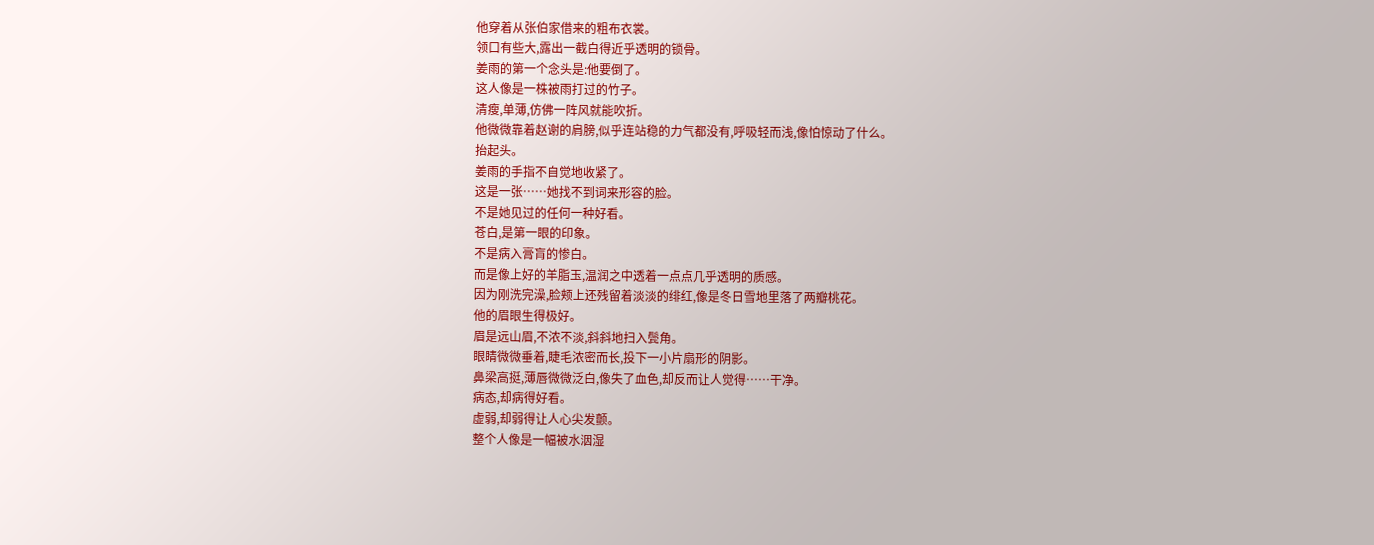他穿着从张伯家借来的粗布衣裳。
领口有些大,露出一截白得近乎透明的锁骨。
姜雨的第一个念头是:他要倒了。
这人像是一株被雨打过的竹子。
清瘦,单薄,仿佛一阵风就能吹折。
他微微靠着赵谢的肩膀,似乎连站稳的力气都没有,呼吸轻而浅,像怕惊动了什么。
抬起头。
姜雨的手指不自觉地收紧了。
这是一张……她找不到词来形容的脸。
不是她见过的任何一种好看。
苍白,是第一眼的印象。
不是病入膏肓的惨白。
而是像上好的羊脂玉,温润之中透着一点点几乎透明的质感。
因为刚洗完澡,脸颊上还残留着淡淡的绯红,像是冬日雪地里落了两瓣桃花。
他的眉眼生得极好。
眉是远山眉,不浓不淡,斜斜地扫入鬓角。
眼睛微微垂着,睫毛浓密而长,投下一小片扇形的阴影。
鼻梁高挺,薄唇微微泛白,像失了血色,却反而让人觉得……干净。
病态,却病得好看。
虚弱,却弱得让人心尖发颤。
整个人像是一幅被水洇湿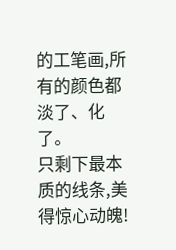的工笔画,所有的颜色都淡了、化了。
只剩下最本质的线条,美得惊心动魄!